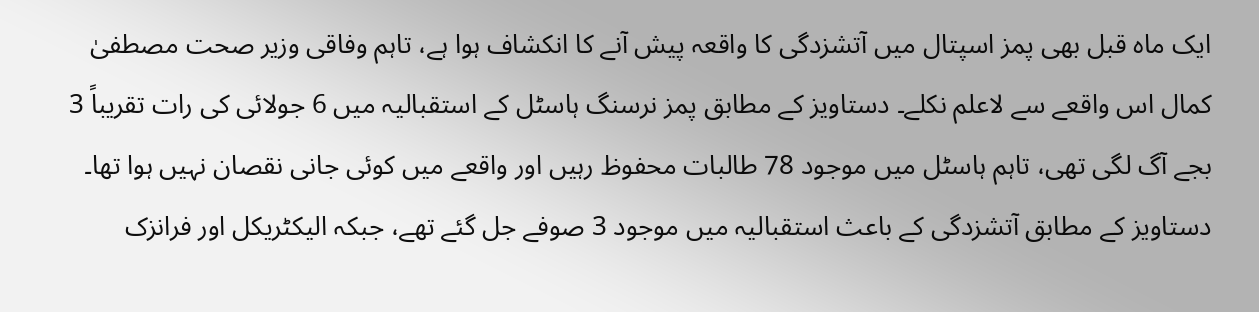ایک ماہ قبل بھی پمز اسپتال میں آتشزدگی کا واقعہ پیش آنے کا انکشاف ہوا ہے، تاہم وفاقی وزیر صحت مصطفیٰ کمال اس واقعے سے لاعلم نکلے۔ دستاویز کے مطابق پمز نرسنگ ہاسٹل کے استقبالیہ میں 6 جولائی کی رات تقریباً 3 بجے آگ لگی تھی، تاہم ہاسٹل میں موجود 78 طالبات محفوظ رہیں اور واقعے میں کوئی جانی نقصان نہیں ہوا تھا۔
دستاویز کے مطابق آتشزدگی کے باعث استقبالیہ میں موجود 3 صوفے جل گئے تھے، جبکہ الیکٹریکل اور فرانزک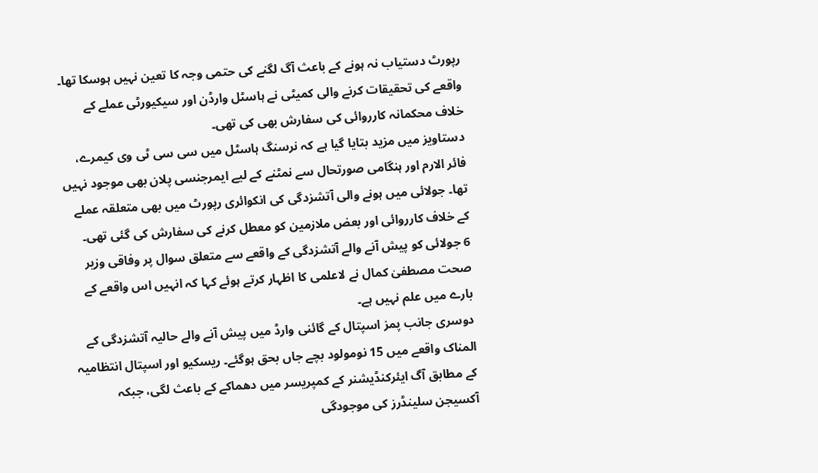رپورٹ دستیاب نہ ہونے کے باعث آگ لگنے کی حتمی وجہ کا تعین نہیں ہوسکا تھا۔ واقعے کی تحقیقات کرنے والی کمیٹی نے ہاسٹل وارڈن اور سیکیورٹی عملے کے خلاف محکمانہ کارروائی کی سفارش بھی کی تھی۔
دستاویز میں مزید بتایا گیا ہے کہ نرسنگ ہاسٹل میں سی سی ٹی وی کیمرے، فائر الارم اور ہنگامی صورتحال سے نمٹنے کے لیے ایمرجنسی پلان بھی موجود نہیں تھا۔ جولائی میں ہونے والی آتشزدگی کی انکوائری رپورٹ میں بھی متعلقہ عملے کے خلاف کارروائی اور بعض ملازمین کو معطل کرنے کی سفارش کی گئی تھی۔
6 جولائی کو پیش آنے والے آتشزدگی کے واقعے سے متعلق سوال پر وفاقی وزیر صحت مصطفیٰ کمال نے لاعلمی کا اظہار کرتے ہوئے کہا کہ انہیں اس واقعے کے بارے میں علم نہیں ہے۔
دوسری جانب پمز اسپتال کے گائنی وارڈ میں پیش آنے والے حالیہ آتشزدگی کے المناک واقعے میں 15 نومولود بچے جاں بحق ہوگئے۔ ریسکیو اور اسپتال انتظامیہ کے مطابق آگ ایئرکنڈیشنر کے کمپریسر میں دھماکے کے باعث لگی، جبکہ آکسیجن سلینڈرز کی موجودگی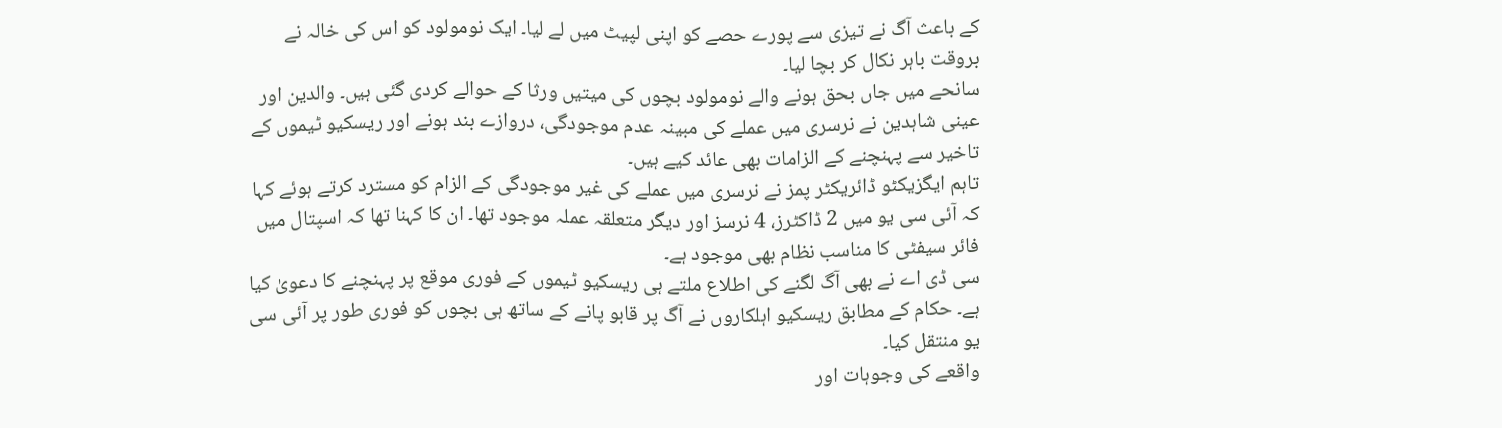کے باعث آگ نے تیزی سے پورے حصے کو اپنی لپیٹ میں لے لیا۔ ایک نومولود کو اس کی خالہ نے بروقت باہر نکال کر بچا لیا۔
سانحے میں جاں بحق ہونے والے نومولود بچوں کی میتیں ورثا کے حوالے کردی گئی ہیں۔ والدین اور عینی شاہدین نے نرسری میں عملے کی مبینہ عدم موجودگی، دروازے بند ہونے اور ریسکیو ٹیموں کے تاخیر سے پہنچنے کے الزامات بھی عائد کیے ہیں۔
تاہم ایگزیکٹو ڈائریکٹر پمز نے نرسری میں عملے کی غیر موجودگی کے الزام کو مسترد کرتے ہوئے کہا کہ آئی سی یو میں 2 ڈاکٹرز، 4 نرسز اور دیگر متعلقہ عملہ موجود تھا۔ ان کا کہنا تھا کہ اسپتال میں فائر سیفٹی کا مناسب نظام بھی موجود ہے۔
سی ڈی اے نے بھی آگ لگنے کی اطلاع ملتے ہی ریسکیو ٹیموں کے فوری موقع پر پہنچنے کا دعویٰ کیا ہے۔ حکام کے مطابق ریسکیو اہلکاروں نے آگ پر قابو پانے کے ساتھ ہی بچوں کو فوری طور پر آئی سی یو منتقل کیا۔
واقعے کی وجوہات اور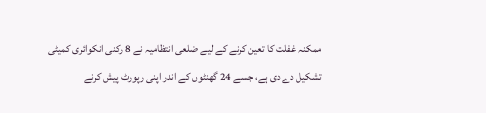ممکنہ غفلت کا تعین کرنے کے لیے ضلعی انتظامیہ نے 8 رکنی انکوائری کمیٹی تشکیل دے دی ہے، جسے 24 گھنٹوں کے اندر اپنی رپورٹ پیش کرنے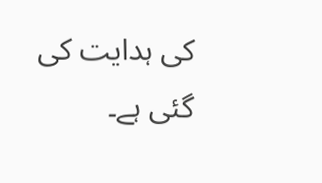کی ہدایت کی گئی ہے۔